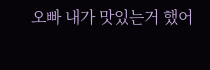오빠 내가 맛있는거 했어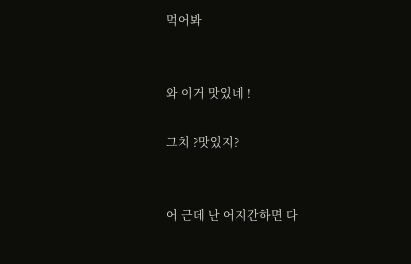먹어봐


와 이거 맛있네 !

그치 ?맛있지?


어 근데 난 어지간하면 다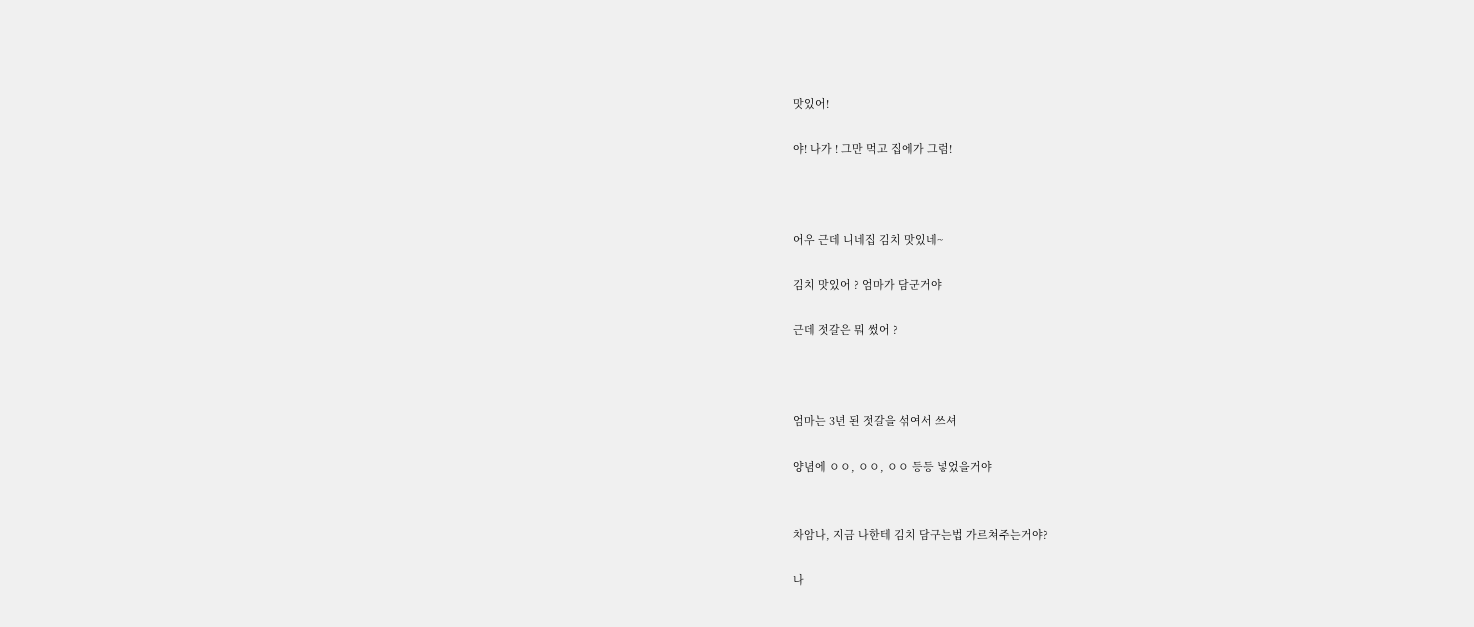맛있어!

야! 나가 ! 그만 먹고 집에가 그럼!



어우 근데 니네집 김치 맛있네~

김치 맛있어 ? 엄마가 담군거야

근데 젓갈은 뭐 썼어 ?



엄마는 3년 된 젓갈을 섞여서 쓰셔

양념에 ㅇㅇ, ㅇㅇ, ㅇㅇ 등등 넣었을거야


차암나, 지금 나한테 김치 담구는법 가르쳐주는거야?

나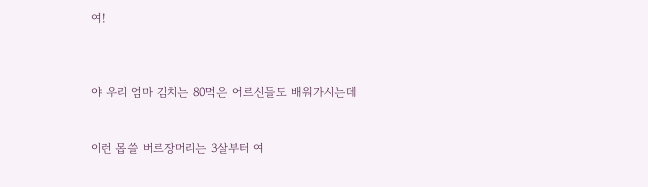여!



야 우리 엄마 김치는 80먹은 어르신들도 배워가시는데


이런 몹쓸 버르장머리는 3살부터 여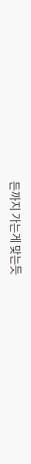든까지 가는게 맞는듯